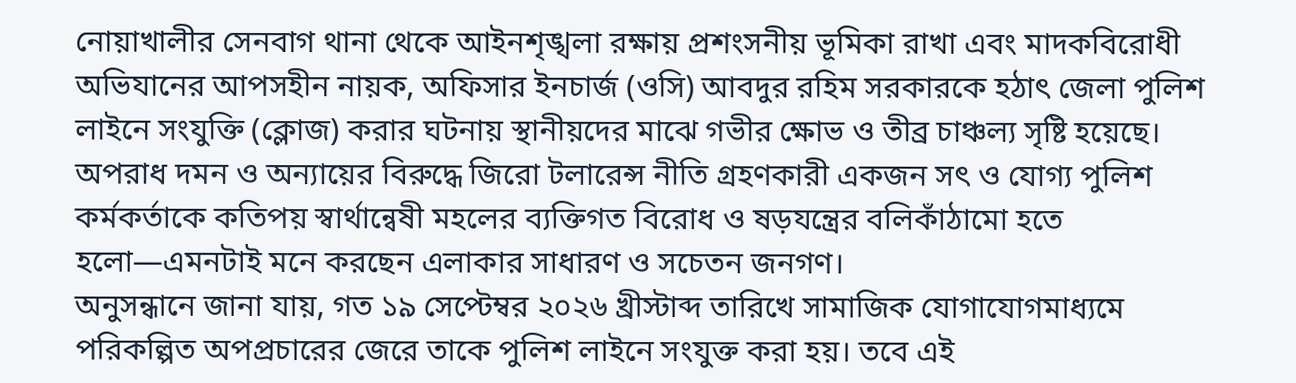নোয়াখালীর সেনবাগ থানা থেকে আইনশৃঙ্খলা রক্ষায় প্রশংসনীয় ভূমিকা রাখা এবং মাদকবিরোধী অভিযানের আপসহীন নায়ক, অফিসার ইনচার্জ (ওসি) আবদুর রহিম সরকারকে হঠাৎ জেলা পুলিশ লাইনে সংযুক্তি (ক্লোজ) করার ঘটনায় স্থানীয়দের মাঝে গভীর ক্ষোভ ও তীব্র চাঞ্চল্য সৃষ্টি হয়েছে। অপরাধ দমন ও অন্যায়ের বিরুদ্ধে জিরো টলারেন্স নীতি গ্রহণকারী একজন সৎ ও যোগ্য পুলিশ কর্মকর্তাকে কতিপয় স্বার্থান্বেষী মহলের ব্যক্তিগত বিরোধ ও ষড়যন্ত্রের বলিকাঁঠামো হতে হলো—এমনটাই মনে করছেন এলাকার সাধারণ ও সচেতন জনগণ।
অনুসন্ধানে জানা যায়, গত ১৯ সেপ্টেম্বর ২০২৬ খ্রীস্টাব্দ তারিখে সামাজিক যোগাযোগমাধ্যমে পরিকল্পিত অপপ্রচারের জেরে তাকে পুলিশ লাইনে সংযুক্ত করা হয়। তবে এই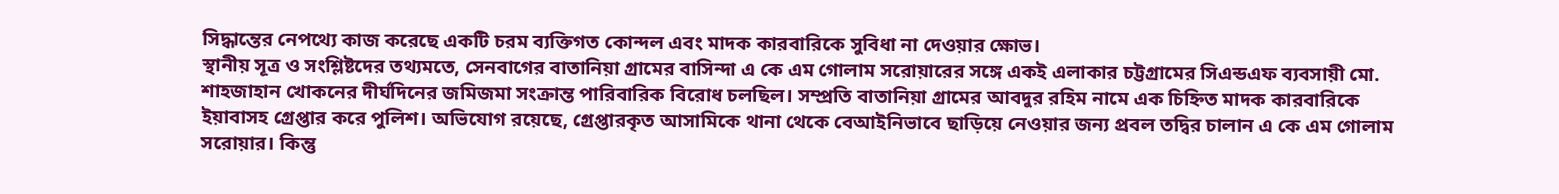সিদ্ধান্তের নেপথ্যে কাজ করেছে একটি চরম ব্যক্তিগত কোন্দল এবং মাদক কারবারিকে সুবিধা না দেওয়ার ক্ষোভ।
স্থানীয় সূত্র ও সংশ্লিষ্টদের তথ্যমতে, সেনবাগের বাতানিয়া গ্রামের বাসিন্দা এ কে এম গোলাম সরোয়ারের সঙ্গে একই এলাকার চট্টগ্রামের সিএন্ডএফ ব্যবসায়ী মো. শাহজাহান খোকনের দীর্ঘদিনের জমিজমা সংক্রান্ত পারিবারিক বিরোধ চলছিল। সম্প্রতি বাতানিয়া গ্রামের আবদুর রহিম নামে এক চিহ্নিত মাদক কারবারিকে ইয়াবাসহ গ্রেপ্তার করে পুলিশ। অভিযোগ রয়েছে, গ্রেপ্তারকৃত আসামিকে থানা থেকে বেআইনিভাবে ছাড়িয়ে নেওয়ার জন্য প্রবল তদ্বির চালান এ কে এম গোলাম সরোয়ার। কিন্তু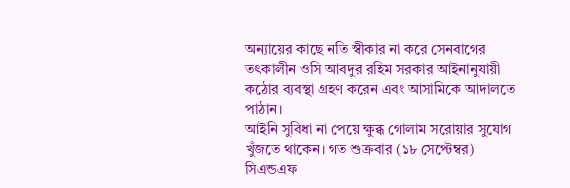অন্যায়ের কাছে নতি স্বীকার না করে সেনবাগের তৎকালীন ওসি আবদুর রহিম সরকার আইনানুযায়ী কঠোর ব্যবস্থা গ্রহণ করেন এবং আসামিকে আদালতে পাঠান।
আইনি সুবিধা না পেয়ে ক্ষুব্ধ গোলাম সরোয়ার সুযোগ খুঁজতে থাকেন। গত শুক্রবার (১৮ সেপ্টেম্বর) সিএন্ডএফ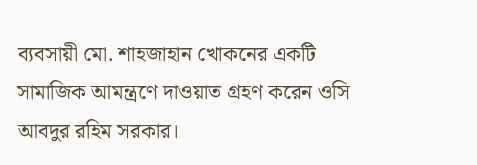ব্যবসায়ী মো. শাহজাহান খোকনের একটি সামাজিক আমন্ত্রণে দাওয়াত গ্রহণ করেন ওসি আবদুর রহিম সরকার।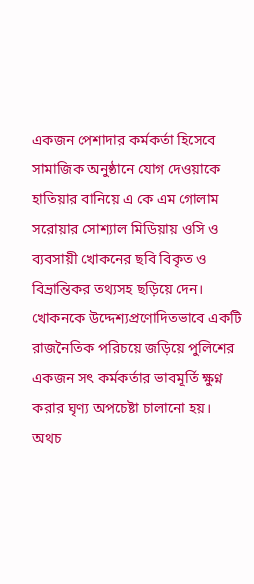একজন পেশাদার কর্মকর্তা হিসেবে সামাজিক অনুষ্ঠানে যোগ দেওয়াকে হাতিয়ার বানিয়ে এ কে এম গোলাম সরোয়ার সোশ্যাল মিডিয়ায় ওসি ও ব্যবসায়ী খোকনের ছবি বিকৃত ও বিভ্রান্তিকর তথ্যসহ ছড়িয়ে দেন। খোকনকে উদ্দেশ্যপ্রণোদিতভাবে একটি রাজনৈতিক পরিচয়ে জড়িয়ে পুলিশের একজন সৎ কর্মকর্তার ভাবমূর্তি ক্ষুণ্ন করার ঘৃণ্য অপচেষ্টা চালানো হয়। অথচ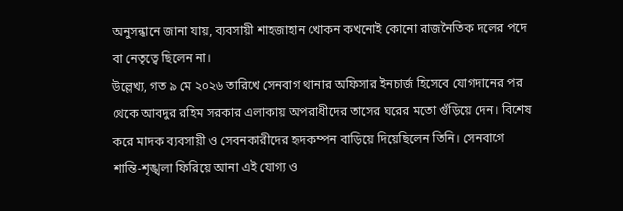অনুসন্ধানে জানা যায়, ব্যবসায়ী শাহজাহান খোকন কখনোই কোনো রাজনৈতিক দলের পদে বা নেতৃত্বে ছিলেন না।
উল্লেখ্য, গত ৯ মে ২০২৬ তারিখে সেনবাগ থানার অফিসার ইনচার্জ হিসেবে যোগদানের পর থেকে আবদুর রহিম সরকার এলাকায় অপরাধীদের তাসের ঘরের মতো গুঁড়িয়ে দেন। বিশেষ করে মাদক ব্যবসায়ী ও সেবনকারীদের হৃদকম্পন বাড়িয়ে দিয়েছিলেন তিনি। সেনবাগে শান্তি-শৃঙ্খলা ফিরিয়ে আনা এই যোগ্য ও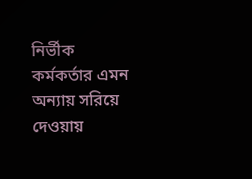নির্ভীক কর্মকর্তার এমন অন্যায় সরিয়ে দেওয়ায়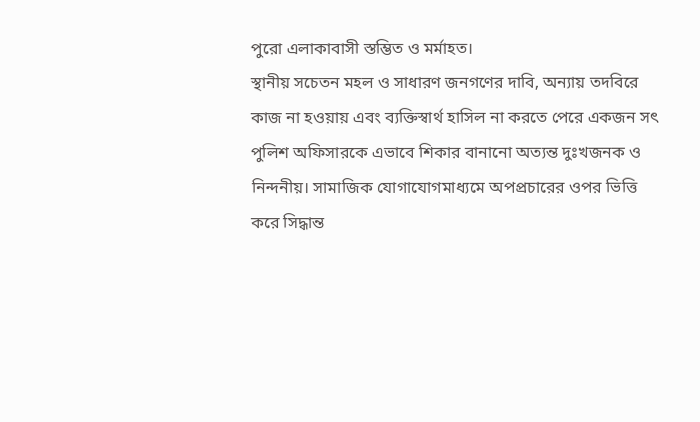পুরো এলাকাবাসী স্তম্ভিত ও মর্মাহত।
স্থানীয় সচেতন মহল ও সাধারণ জনগণের দাবি, অন্যায় তদবিরে কাজ না হওয়ায় এবং ব্যক্তিস্বার্থ হাসিল না করতে পেরে একজন সৎ পুলিশ অফিসারকে এভাবে শিকার বানানো অত্যন্ত দুঃখজনক ও নিন্দনীয়। সামাজিক যোগাযোগমাধ্যমে অপপ্রচারের ওপর ভিত্তি করে সিদ্ধান্ত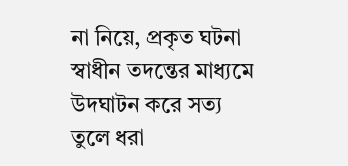না নিয়ে, প্রকৃত ঘটনা স্বাধীন তদন্তের মাধ্যমে উদঘাটন করে সত্য তুলে ধরা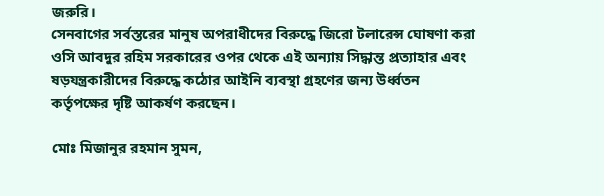জরুরি।
সেনবাগের সর্বস্তরের মানুষ অপরাধীদের বিরুদ্ধে জিরো টলারেন্স ঘোষণা করা ওসি আবদুর রহিম সরকারের ওপর থেকে এই অন্যায় সিদ্ধান্ত প্রত্যাহার এবং ষড়যন্ত্রকারীদের বিরুদ্ধে কঠোর আইনি ব্যবস্থা গ্রহণের জন্য উর্ধ্বতন কর্তৃপক্ষের দৃষ্টি আকর্ষণ করছেন।

মোঃ মিজানুর রহমান সুমন,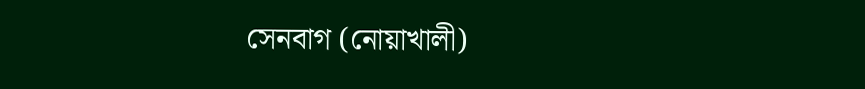সেনবাগ (নোয়াখালী)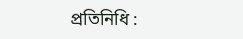প্রতিনিধি :